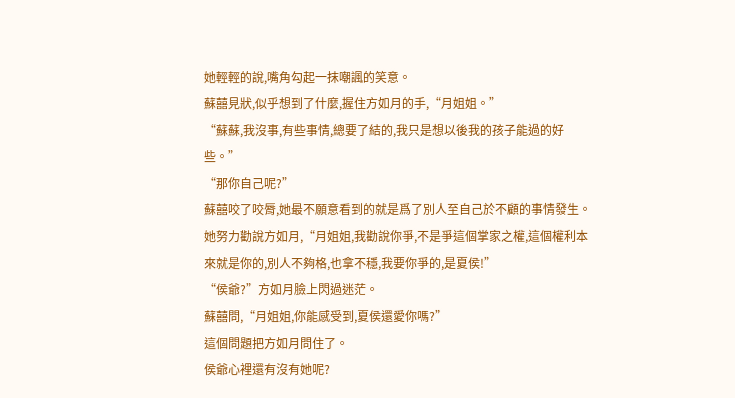她輕輕的說,嘴角勾起一抹嘲諷的笑意。
蘇囍見狀,似乎想到了什麼,握住方如月的手,“月姐姐。”
“蘇蘇,我沒事,有些事情,總要了結的,我只是想以後我的孩子能過的好些。”
“那你自己呢?”
蘇囍咬了咬脣,她最不願意看到的就是爲了別人至自己於不顧的事情發生。
她努力勸說方如月,“月姐姐,我勸說你爭,不是爭這個掌家之權,這個權利本來就是你的,別人不夠格,也拿不穩,我要你爭的,是夏侯!”
“侯爺?”方如月臉上閃過迷茫。
蘇囍問,“月姐姐,你能感受到,夏侯還愛你嗎?”
這個問題把方如月問住了。
侯爺心裡還有沒有她呢?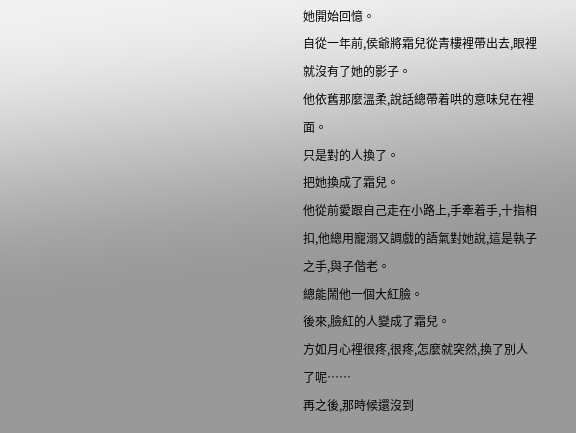她開始回憶。
自從一年前,侯爺將霜兒從青樓裡帶出去,眼裡就沒有了她的影子。
他依舊那麼溫柔,說話總帶着哄的意味兒在裡面。
只是對的人換了。
把她換成了霜兒。
他從前愛跟自己走在小路上,手牽着手,十指相扣,他總用寵溺又調戲的語氣對她說,這是執子之手,與子偕老。
總能鬧他一個大紅臉。
後來,臉紅的人變成了霜兒。
方如月心裡很疼,很疼,怎麼就突然,換了別人了呢……
再之後,那時候還沒到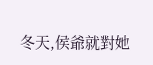冬天,侯爺就對她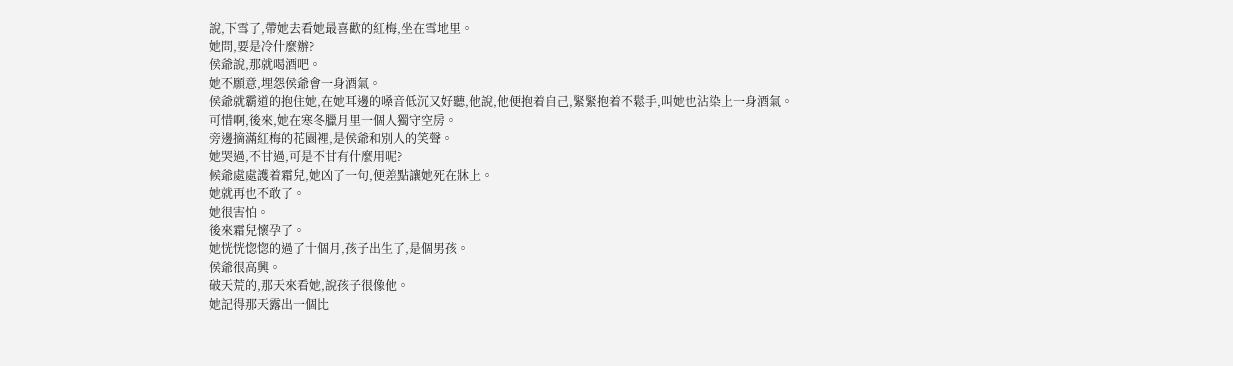說,下雪了,帶她去看她最喜歡的紅梅,坐在雪地里。
她問,要是冷什麼辦?
侯爺說,那就喝酒吧。
她不願意,埋怨侯爺會一身酒氣。
侯爺就霸道的抱住她,在她耳邊的嗓音低沉又好聽,他說,他便抱着自己,緊緊抱着不鬆手,叫她也沾染上一身酒氣。
可惜啊,後來,她在寒冬臘月里一個人獨守空房。
旁邊摘滿紅梅的花園裡,是侯爺和別人的笑聲。
她哭過,不甘過,可是不甘有什麼用呢?
候爺處處護着霜兒,她凶了一句,便差點讓她死在牀上。
她就再也不敢了。
她很害怕。
後來霜兒懷孕了。
她恍恍惚惚的過了十個月,孩子出生了,是個男孩。
侯爺很高興。
破天荒的,那天來看她,說孩子很像他。
她記得那天露出一個比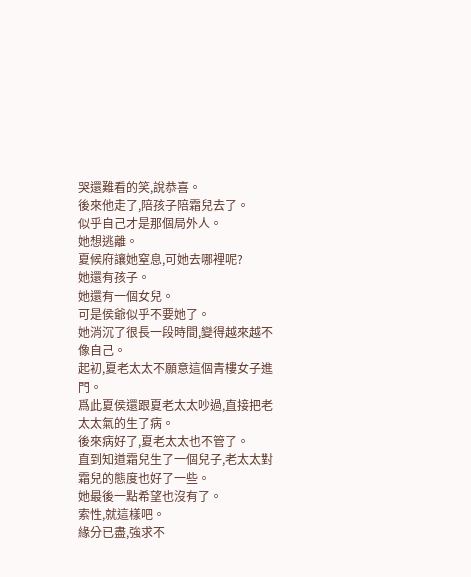哭還難看的笑,說恭喜。
後來他走了,陪孩子陪霜兒去了。
似乎自己才是那個局外人。
她想逃離。
夏候府讓她窒息,可她去哪裡呢?
她還有孩子。
她還有一個女兒。
可是侯爺似乎不要她了。
她消沉了很長一段時間,變得越來越不像自己。
起初,夏老太太不願意這個青樓女子進門。
爲此夏侯還跟夏老太太吵過,直接把老太太氣的生了病。
後來病好了,夏老太太也不管了。
直到知道霜兒生了一個兒子,老太太對霜兒的態度也好了一些。
她最後一點希望也沒有了。
索性,就這樣吧。
緣分已盡,強求不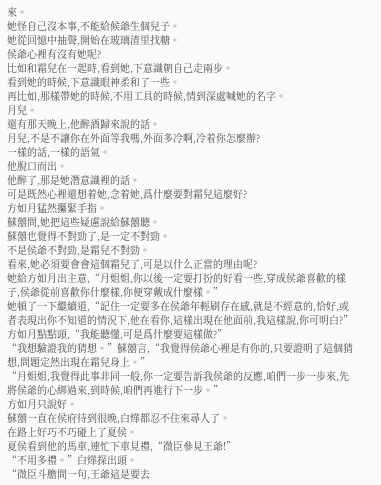來。
她怪自己沒本事,不能給候爺生個兒子。
她從回憶中抽聲,開始在玻璃渣里找糖。
侯爺心裡有沒有她呢?
比如和霜兒在一起時,看到她,下意識朝自己走兩步。
看到她的時候,下意識眼神柔和了一些。
再比如,那樣帶她的時候,不用工具的時候,情到深處喊她的名字。
月兒。
還有那天晚上,他醉酒歸來說的話。
月兒,不是不讓你在外面等我嗎,外面多冷啊,冷着你怎麼辦?
一樣的話,一樣的語氣。
他脫口而出。
他醉了,那是她潛意識裡的話。
可是既然心裡還想着她,念着她,爲什麼要對霜兒這麼好?
方如月猛然攥緊手指。
蘇囍問,她把這些疑慮說給蘇囍聽。
蘇囍也覺得不對勁了,是一定不對勁。
不是侯爺不對勁,是霜兒不對勁。
看來,她必須要會會這個霜兒了,可是以什么正當的理由呢?
她給方如月出主意,“月姐姐,你以後一定要打扮的好看一些,穿成侯爺喜歡的樣子,侯爺從前喜歡你什麼樣,你便穿戴成什麼樣。”
她頓了一下繼續道,“記住一定要多在侯爺年輕刷存在感,就是不經意的,恰好,或者表現出你不知道的情況下,他在看你,這樣出現在他面前,我這樣說,你可明白?”
方如月點點頭,“我能聽懂,可是爲什麼要這樣做?”
“我想驗證我的猜想。”蘇囍言,“我覺得侯爺心裡是有你的,只要證明了這個猜想,問題定然出現在霜兒身上。”
“月姐姐,我覺得此事非同一般,你一定要告訴我侯爺的反應,咱們一步一步來,先將侯爺的心綁過來,到時候,咱們再進行下一步。”
方如月只說好。
蘇囍一直在侯府待到很晚,白燁都忍不住來尋人了。
在路上好巧不巧碰上了夏侯。
夏侯看到他的馬車,連忙下車見禮,“微臣參見王爺!”
“不用多禮。”白燁探出頭。
“微臣斗膽問一句,王爺這是要去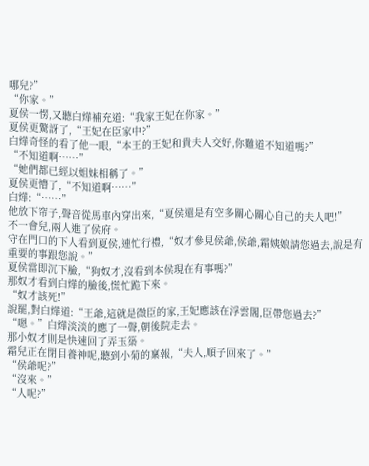哪兒?”
“你家。”
夏侯一愣,又聽白燁補充道:“我家王妃在你家。”
夏侯更驚訝了,“王妃在臣家中?”
白燁奇怪的看了他一眼,“本王的王妃和貴夫人交好,你難道不知道嗎?”
“不知道啊……”
“她們都已經以姐妹相稱了。”
夏侯更懵了,“不知道啊……”
白燁:“……”
他放下帘子,聲音從馬車內穿出來,“夏侯還是有空多關心關心自己的夫人吧!”
不一會兒,兩人進了侯府。
守在門口的下人看到夏侯,連忙行禮,“奴才參見侯爺,侯爺,霜姨娘請您過去,說是有重要的事跟您說。”
夏侯當即沉下臉,“狗奴才,沒看到本侯現在有事嗎?”
那奴才看到白燁的臉後,慌忙跪下來。
“奴才該死!”
說罷,對白燁道:“王爺,這就是微臣的家,王妃應該在浮雲閣,臣帶您過去?”
“嗯。”白燁淡淡的應了一聲,朝後院走去。
那小奴才則是快速回了弄玉築。
霜兒正在閉目養神呢,聽到小菊的稟報,“夫人,順子回來了。”
“侯爺呢?”
“沒來。”
“人呢?”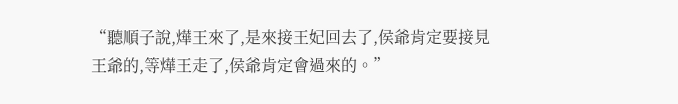“聽順子說,燁王來了,是來接王妃回去了,侯爺肯定要接見王爺的,等燁王走了,侯爺肯定會過來的。”